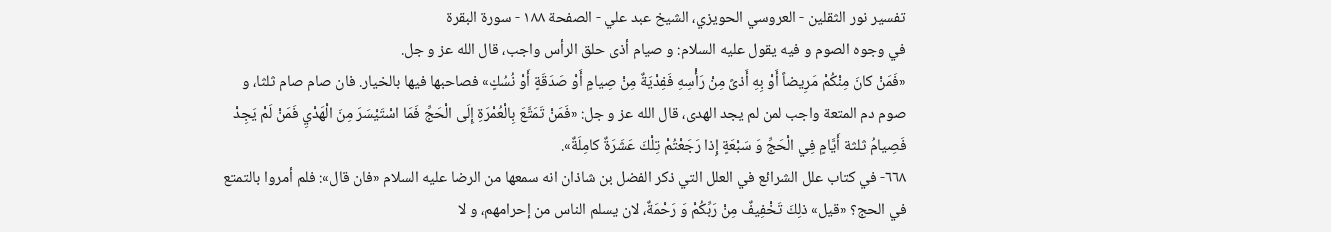تفسير نور الثقلين - العروسي الحويزي، الشيخ عبد علي - الصفحة ١٨٨ - سورة البقرة
في وجوه الصوم و فيه يقول عليه السلام: و صيام أذى حلق الرأس واجب، قال الله عز و جل.
«فَمَنْ كانَ مِنْكُمْ مَرِيضاً أَوْ بِهِ أَذىً مِنْ رَأْسِهِ فَفِدْيَةٌ مِنْ صِيامٍ أَوْ صَدَقَةٍ أَوْ نُسُكٍ» فصاحبها فيها بالخيار. فان صام صام ثلثا، و صوم دم المتعة واجب لمن لم يجد الهدى، قال الله عز و جل: «فَمَنْ تَمَتَّعَ بِالْعُمْرَةِ إِلَى الْحَجِّ فَمَا اسْتَيْسَرَ مِنَ الْهَدْيِ فَمَنْ لَمْ يَجِدْ فَصِيامُ ثلثة أَيَّامٍ فِي الْحَجِّ وَ سَبْعَةٍ إِذا رَجَعْتُمْ تِلْكَ عَشَرَةٌ كامِلَةٌ».
٦٦٨- في كتاب علل الشرائع في العلل التي ذكر الفضل بن شاذان انه سمعها من الرضا عليه السلام «فان قال»: فلم أمروا بالتمتع في الحج؟ «قيل» ذلِكَ تَخْفِيفٌ مِنْ رَبِّكُمْ وَ رَحْمَةٌ، لان يسلم الناس من إحرامهم، و لا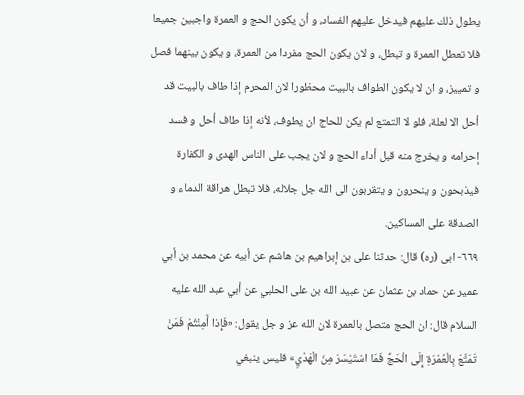يطول ذلك عليهم فيدخل عليهم الفساد، و أن يكون الحج و العمرة واجبين جميعا فلا تعطل العمرة و تبطل، و لان يكون الحج مفردا من العمرة، و يكون بينهما فصل و تمييز، و ان لا يكون الطواف بالبيت محظورا لان المحرم إذا طاف بالبيت قد أحل الا لعلة، فلو لا التمتع لم يكن للحاج ان يطوف، لأنه إذا طاف أحل و فسد إحرامه و يخرج منه قبل أداء الحج و لان يجب على الناس الهدى و الكفارة فيذبحون و ينحرون و يتقربون الى الله جل جلاله، فلا تبطل هراقة الدماء و الصدقة على المساكين.
٦٦٩- ابى (ره) قال: حدثنا على بن إبراهيم بن هاشم عن أبيه عن محمد بن أبي عمير عن حماد بن عثمان عن عبيد الله بن على الحلبي عن أبي عبد الله عليه السلام قال: ان الحج متصل بالعمرة لان الله عز و جل يقول: «فَإِذا أَمِنْتُمْ فَمَنْ تَمَتَّعَ بِالْعُمْرَةِ إِلَى الْحَجِّ فَمَا اسْتَيْسَرَ مِنَ الْهَدْيِ» فليس ينبغي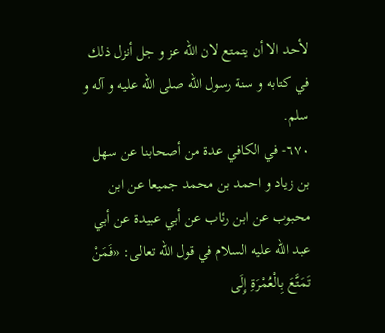لأحد الا أن يتمتع لان الله عز و جل أنزل ذلك في كتابه و سنة رسول الله صلى الله عليه و آله و سلم.
٦٧٠- في الكافي عدة من أصحابنا عن سهل بن زياد و احمد بن محمد جميعا عن ابن محبوب عن ابن رئاب عن أبي عبيدة عن أبي عبد الله عليه السلام في قول الله تعالى: «فَمَنْ تَمَتَّعَ بِالْعُمْرَةِ إِلَى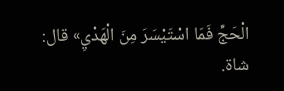الْحَجِّ فَمَا اسْتَيْسَرَ مِنَ الْهَدْيِ» قال: شاة.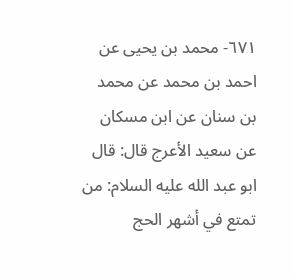٦٧١- محمد بن يحيى عن احمد بن محمد عن محمد بن سنان عن ابن مسكان عن سعيد الأعرج قال: قال ابو عبد الله عليه السلام: من تمتع في أشهر الحج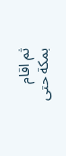ثم اقام بمكة حتى